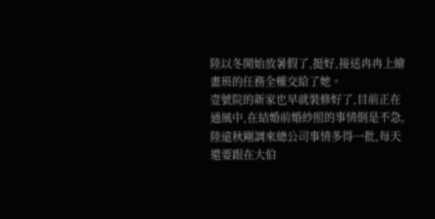陸以冬開始放暑假了,挺好,接送冉冉上繪畫班的任務全權交給了她。
壹號院的新家也早就裝修好了,目前正在通風中,在結婚前婚紗照的事情倒是不急,陸遠秋剛調來總公司事情多得一批,每天還要跟在大伯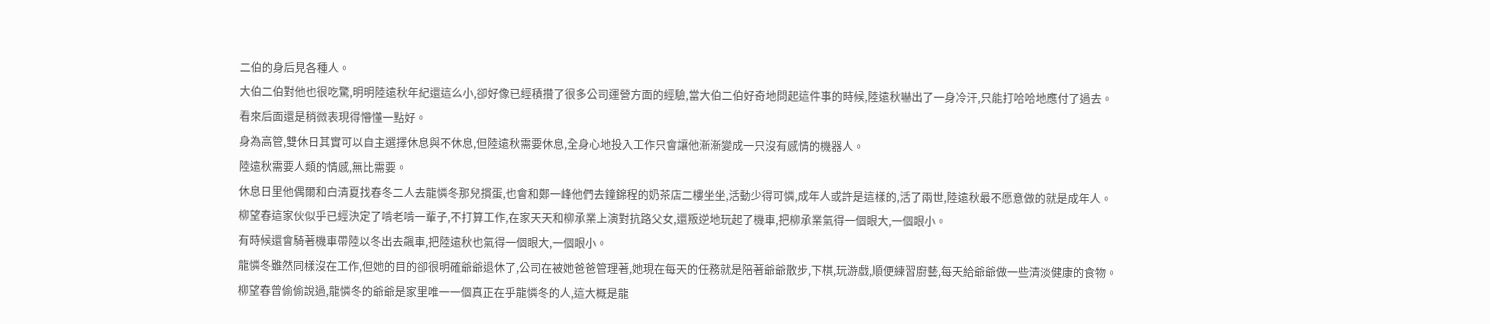二伯的身后見各種人。
大伯二伯對他也很吃驚,明明陸遠秋年紀還這么小,卻好像已經積攢了很多公司運營方面的經驗,當大伯二伯好奇地問起這件事的時候,陸遠秋嚇出了一身冷汗,只能打哈哈地應付了過去。
看來后面還是稍微表現得懵懂一點好。
身為高管,雙休日其實可以自主選擇休息與不休息,但陸遠秋需要休息,全身心地投入工作只會讓他漸漸變成一只沒有感情的機器人。
陸遠秋需要人類的情感,無比需要。
休息日里他偶爾和白清夏找春冬二人去龍憐冬那兒摜蛋,也會和鄭一峰他們去鐘錦程的奶茶店二樓坐坐,活動少得可憐,成年人或許是這樣的,活了兩世,陸遠秋最不愿意做的就是成年人。
柳望春這家伙似乎已經決定了啃老啃一輩子,不打算工作,在家天天和柳承業上演對抗路父女,還叛逆地玩起了機車,把柳承業氣得一個眼大,一個眼小。
有時候還會騎著機車帶陸以冬出去飆車,把陸遠秋也氣得一個眼大,一個眼小。
龍憐冬雖然同樣沒在工作,但她的目的卻很明確爺爺退休了,公司在被她爸爸管理著,她現在每天的任務就是陪著爺爺散步,下棋,玩游戲,順便練習廚藝,每天給爺爺做一些清淡健康的食物。
柳望春曾偷偷說過,龍憐冬的爺爺是家里唯一一個真正在乎龍憐冬的人,這大概是龍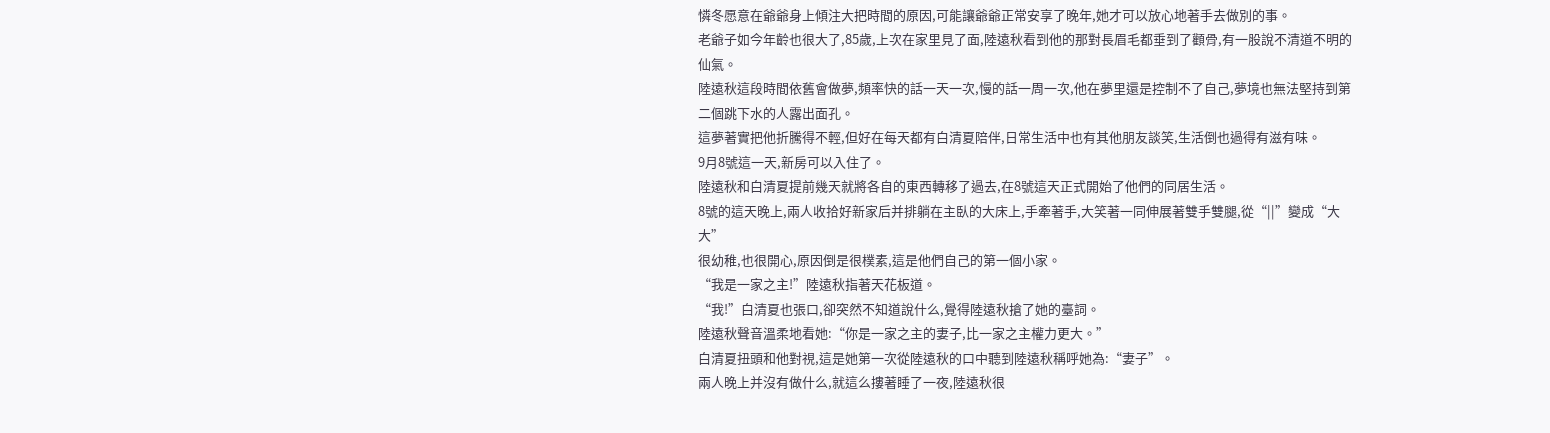憐冬愿意在爺爺身上傾注大把時間的原因,可能讓爺爺正常安享了晚年,她才可以放心地著手去做別的事。
老爺子如今年齡也很大了,85歲,上次在家里見了面,陸遠秋看到他的那對長眉毛都垂到了顴骨,有一股說不清道不明的仙氣。
陸遠秋這段時間依舊會做夢,頻率快的話一天一次,慢的話一周一次,他在夢里還是控制不了自己,夢境也無法堅持到第二個跳下水的人露出面孔。
這夢著實把他折騰得不輕,但好在每天都有白清夏陪伴,日常生活中也有其他朋友談笑,生活倒也過得有滋有味。
9月8號這一天,新房可以入住了。
陸遠秋和白清夏提前幾天就將各自的東西轉移了過去,在8號這天正式開始了他們的同居生活。
8號的這天晚上,兩人收拾好新家后并排躺在主臥的大床上,手牽著手,大笑著一同伸展著雙手雙腿,從“||”變成“大大”
很幼稚,也很開心,原因倒是很樸素,這是他們自己的第一個小家。
“我是一家之主!”陸遠秋指著天花板道。
“我!”白清夏也張口,卻突然不知道說什么,覺得陸遠秋搶了她的臺詞。
陸遠秋聲音溫柔地看她:“你是一家之主的妻子,比一家之主權力更大。”
白清夏扭頭和他對視,這是她第一次從陸遠秋的口中聽到陸遠秋稱呼她為:“妻子”。
兩人晚上并沒有做什么,就這么摟著睡了一夜,陸遠秋很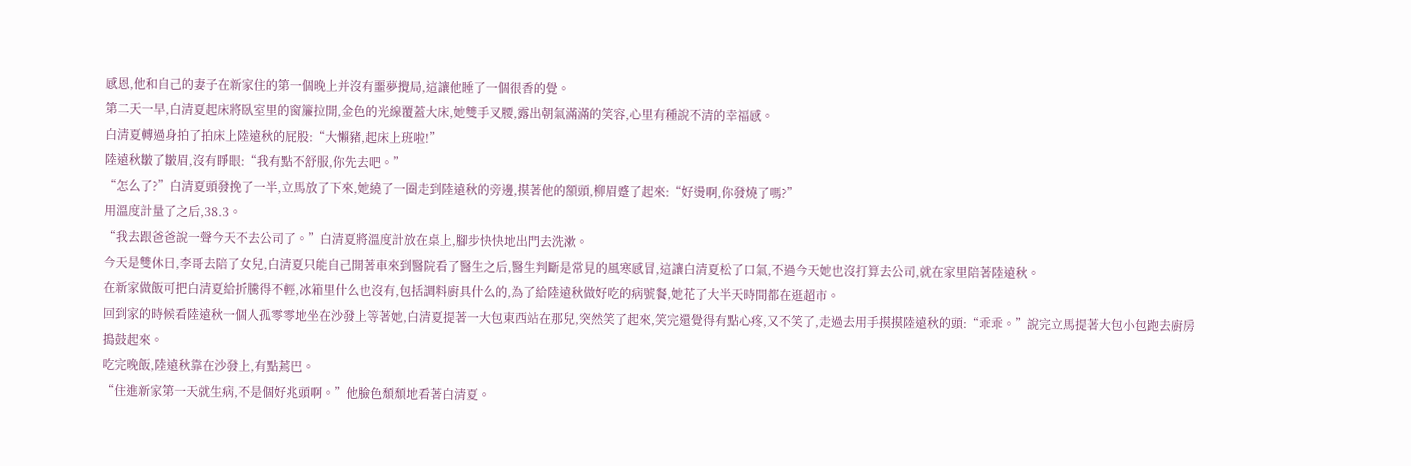感恩,他和自己的妻子在新家住的第一個晚上并沒有噩夢攪局,這讓他睡了一個很香的覺。
第二天一早,白清夏起床將臥室里的窗簾拉開,金色的光線覆蓋大床,她雙手叉腰,露出朝氣滿滿的笑容,心里有種說不清的幸福感。
白清夏轉過身拍了拍床上陸遠秋的屁股:“大懶豬,起床上班啦!”
陸遠秋皺了皺眉,沒有睜眼:“我有點不舒服,你先去吧。”
“怎么了?”白清夏頭發挽了一半,立馬放了下來,她繞了一圈走到陸遠秋的旁邊,摸著他的額頭,柳眉蹙了起來:“好燙啊,你發燒了嗎?”
用溫度計量了之后,38.3。
“我去跟爸爸說一聲今天不去公司了。”白清夏將溫度計放在桌上,腳步快快地出門去洗漱。
今天是雙休日,李哥去陪了女兒,白清夏只能自己開著車來到醫院看了醫生之后,醫生判斷是常見的風寒感冒,這讓白清夏松了口氣,不過今天她也沒打算去公司,就在家里陪著陸遠秋。
在新家做飯可把白清夏給折騰得不輕,冰箱里什么也沒有,包括調料廚具什么的,為了給陸遠秋做好吃的病號餐,她花了大半天時間都在逛超市。
回到家的時候看陸遠秋一個人孤零零地坐在沙發上等著她,白清夏提著一大包東西站在那兒,突然笑了起來,笑完還覺得有點心疼,又不笑了,走過去用手摸摸陸遠秋的頭:“乖乖。”說完立馬提著大包小包跑去廚房搗鼓起來。
吃完晚飯,陸遠秋靠在沙發上,有點蔫巴。
“住進新家第一天就生病,不是個好兆頭啊。”他臉色頹頹地看著白清夏。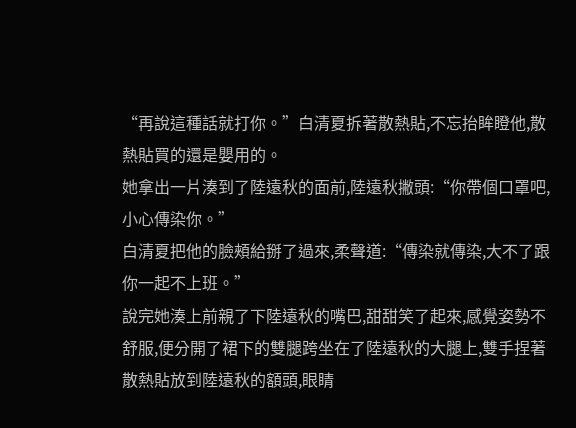“再說這種話就打你。”白清夏拆著散熱貼,不忘抬眸瞪他,散熱貼買的還是嬰用的。
她拿出一片湊到了陸遠秋的面前,陸遠秋撇頭:“你帶個口罩吧,小心傳染你。”
白清夏把他的臉頰給掰了過來,柔聲道:“傳染就傳染,大不了跟你一起不上班。”
說完她湊上前親了下陸遠秋的嘴巴,甜甜笑了起來,感覺姿勢不舒服,便分開了裙下的雙腿跨坐在了陸遠秋的大腿上,雙手捏著散熱貼放到陸遠秋的額頭,眼睛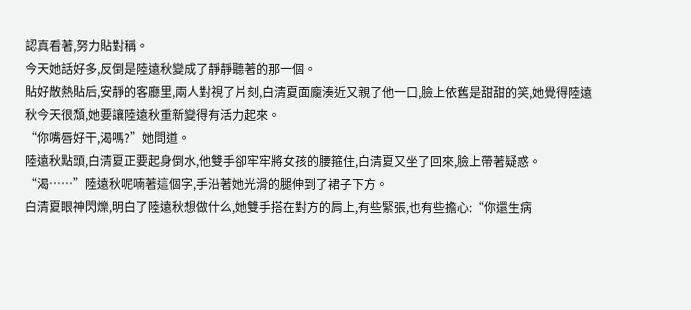認真看著,努力貼對稱。
今天她話好多,反倒是陸遠秋變成了靜靜聽著的那一個。
貼好散熱貼后,安靜的客廳里,兩人對視了片刻,白清夏面龐湊近又親了他一口,臉上依舊是甜甜的笑,她覺得陸遠秋今天很頹,她要讓陸遠秋重新變得有活力起來。
“你嘴唇好干,渴嗎?”她問道。
陸遠秋點頭,白清夏正要起身倒水,他雙手卻牢牢將女孩的腰箍住,白清夏又坐了回來,臉上帶著疑惑。
“渴……”陸遠秋呢喃著這個字,手沿著她光滑的腿伸到了裙子下方。
白清夏眼神閃爍,明白了陸遠秋想做什么,她雙手搭在對方的肩上,有些緊張,也有些擔心:“你還生病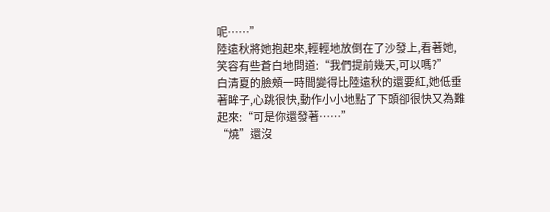呢……”
陸遠秋將她抱起來,輕輕地放倒在了沙發上,看著她,笑容有些蒼白地問道:“我們提前幾天,可以嗎?”
白清夏的臉頰一時間變得比陸遠秋的還要紅,她低垂著眸子,心跳很快,動作小小地點了下頭卻很快又為難起來:“可是你還發著……”
“燒”還沒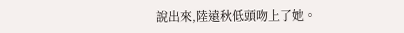說出來,陸遠秋低頭吻上了她。